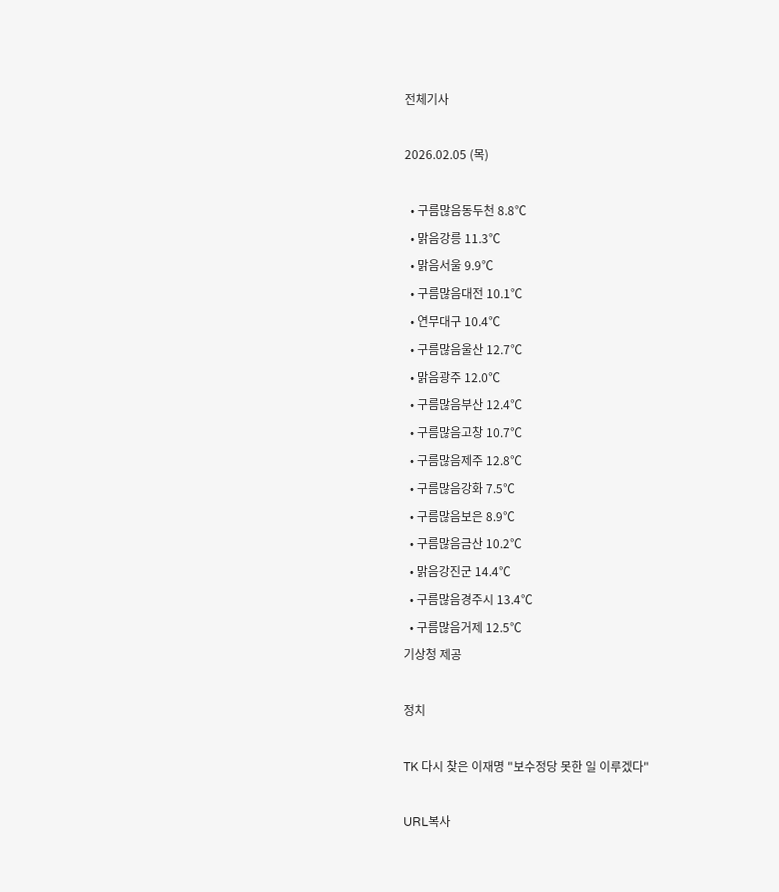전체기사

2026.02.05 (목)

  • 구름많음동두천 8.8℃
  • 맑음강릉 11.3℃
  • 맑음서울 9.9℃
  • 구름많음대전 10.1℃
  • 연무대구 10.4℃
  • 구름많음울산 12.7℃
  • 맑음광주 12.0℃
  • 구름많음부산 12.4℃
  • 구름많음고창 10.7℃
  • 구름많음제주 12.8℃
  • 구름많음강화 7.5℃
  • 구름많음보은 8.9℃
  • 구름많음금산 10.2℃
  • 맑음강진군 14.4℃
  • 구름많음경주시 13.4℃
  • 구름많음거제 12.5℃
기상청 제공

정치

TK 다시 찾은 이재명 "보수정당 못한 일 이루겠다"

URL복사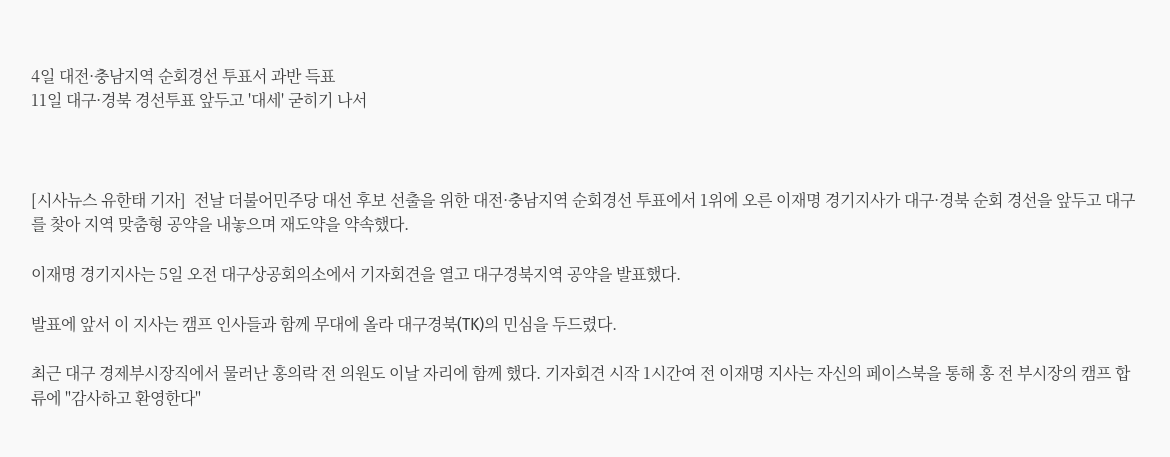4일 대전·충남지역 순회경선 투표서 과반 득표
11일 대구·경북 경선투표 앞두고 '대세' 굳히기 나서



[시사뉴스 유한태 기자]  전날 더불어민주당 대선 후보 선출을 위한 대전·충남지역 순회경선 투표에서 1위에 오른 이재명 경기지사가 대구·경북 순회 경선을 앞두고 대구를 찾아 지역 맞춤형 공약을 내놓으며 재도약을 약속했다.

이재명 경기지사는 5일 오전 대구상공회의소에서 기자회견을 열고 대구경북지역 공약을 발표했다.

발표에 앞서 이 지사는 캠프 인사들과 함께 무대에 올라 대구경북(TK)의 민심을 두드렸다.

최근 대구 경제부시장직에서 물러난 홍의락 전 의원도 이날 자리에 함께 했다. 기자회견 시작 1시간여 전 이재명 지사는 자신의 페이스북을 통해 홍 전 부시장의 캠프 합류에 "감사하고 환영한다"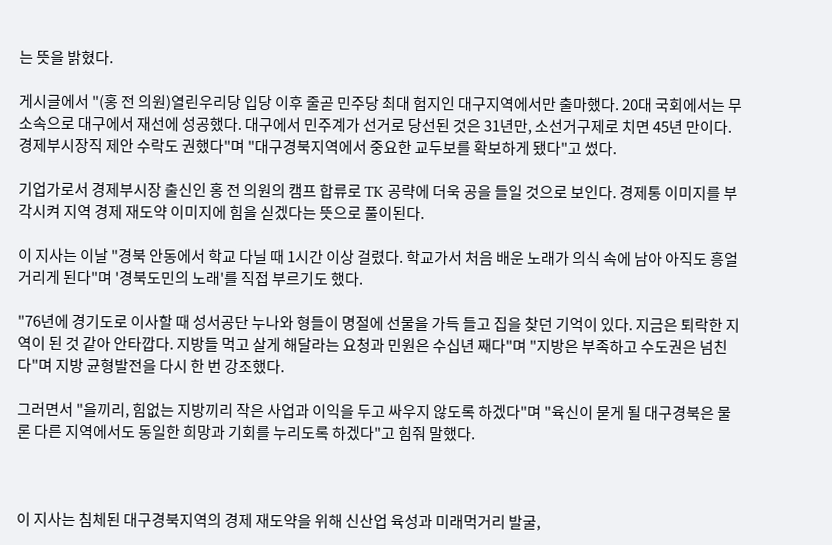는 뜻을 밝혔다.

게시글에서 "(홍 전 의원)열린우리당 입당 이후 줄곧 민주당 최대 험지인 대구지역에서만 출마했다. 20대 국회에서는 무소속으로 대구에서 재선에 성공했다. 대구에서 민주계가 선거로 당선된 것은 31년만, 소선거구제로 치면 45년 만이다. 경제부시장직 제안 수락도 권했다"며 "대구경북지역에서 중요한 교두보를 확보하게 됐다"고 썼다.

기업가로서 경제부시장 출신인 홍 전 의원의 캠프 합류로 TK 공략에 더욱 공을 들일 것으로 보인다. 경제통 이미지를 부각시켜 지역 경제 재도약 이미지에 힘을 싣겠다는 뜻으로 풀이된다.

이 지사는 이날 "경북 안동에서 학교 다닐 때 1시간 이상 걸렸다. 학교가서 처음 배운 노래가 의식 속에 남아 아직도 흥얼거리게 된다"며 '경북도민의 노래'를 직접 부르기도 했다.

"76년에 경기도로 이사할 때 성서공단 누나와 형들이 명절에 선물을 가득 들고 집을 찾던 기억이 있다. 지금은 퇴락한 지역이 된 것 같아 안타깝다. 지방들 먹고 살게 해달라는 요청과 민원은 수십년 째다"며 "지방은 부족하고 수도권은 넘친다"며 지방 균형발전을 다시 한 번 강조했다.

그러면서 "을끼리, 힘없는 지방끼리 작은 사업과 이익을 두고 싸우지 않도록 하겠다"며 "육신이 묻게 될 대구경북은 물론 다른 지역에서도 동일한 희망과 기회를 누리도록 하겠다"고 힘줘 말했다.



이 지사는 침체된 대구경북지역의 경제 재도약을 위해 신산업 육성과 미래먹거리 발굴,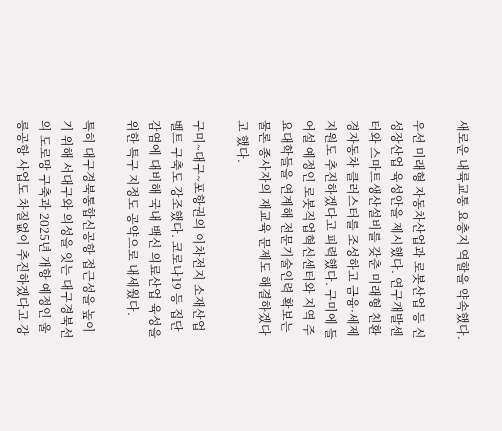새로운 내륙교통 요충지 역할을 약속했다.

우선 미래형 자동차산업과 로봇산업 등 신성장산업 육성안을 제시했다. 연구개발센터와 스마트생산설비를 갖춘 미래형 친환경자동차 클러스터를 조성하고 금융·세제 지원도 추진하겠다고 피력했다. 구미에 들어설 예정인 로봇직업혁신센터와 지역 주요대학들을 연계해 전문기술인력 확보는 물론 종사자의 재교육 문제도 해결하겠다고 했다.

구미~대구~포항권의 이차전지 소재산업 벨트 구축도 강조했다. 코로나19 등 집단감염에 대비해 국내 백신 의료산업 육성을 위한 특구 지정도 공약으로 내세웠다.

특히 대구경북통합신공항 접근성을 높이기 위해 서대구와 의성을 잇는 대구경북선의 도로망 구축과 2025년 개항 예정인 울릉공항 사업도 차질없이 추진하겠다고 강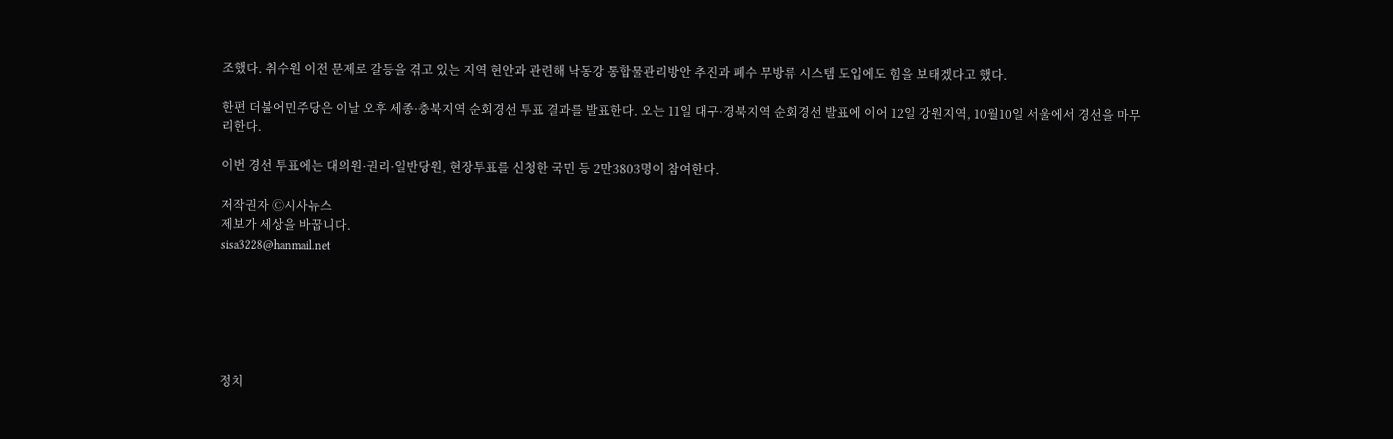조했다. 취수원 이전 문제로 갈등을 겪고 있는 지역 현안과 관련해 낙동강 통합물관리방안 추진과 폐수 무방류 시스템 도입에도 힘을 보태겠다고 했다.

한편 더불어민주당은 이날 오후 세종·충북지역 순회경선 투표 결과를 발표한다. 오는 11일 대구·경북지역 순회경선 발표에 이어 12일 강원지역, 10월10일 서울에서 경선을 마무리한다.

이번 경선 투표에는 대의원·권리·일반당원, 현장투표를 신청한 국민 등 2만3803명이 참여한다.

저작권자 Ⓒ시사뉴스
제보가 세상을 바꿉니다.
sisa3228@hanmail.net






정치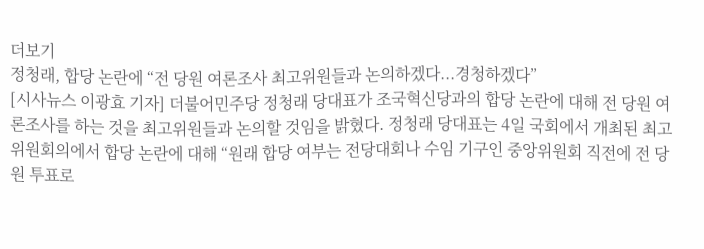더보기
정청래, 합당 논란에 “전 당원 여론조사 최고위원들과 논의하겠다...경청하겠다”
[시사뉴스 이광효 기자] 더불어민주당 정청래 당대표가 조국혁신당과의 합당 논란에 대해 전 당원 여론조사를 하는 것을 최고위원들과 논의할 것임을 밝혔다. 정청래 당대표는 4일 국회에서 개최된 최고위원회의에서 합당 논란에 대해 “원래 합당 여부는 전당대회나 수임 기구인 중앙위원회 직전에 전 당원 투표로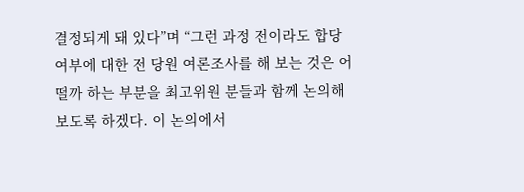결정되게 돼 있다”며 “그런 과정 전이라도 합당 여부에 대한 전 당원 여론조사를 해 보는 것은 어떨까 하는 부분을 최고위원 분들과 함께 논의해 보도록 하겠다. 이 논의에서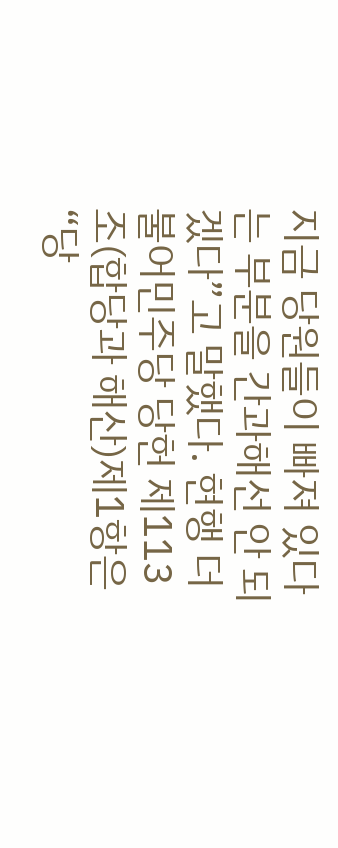지금 당원들이 빠져 있다는 부분을 간과해선 안 되겠다”고 말했다. 현행 더불어민주당 당헌 제113조(합당과 해산)제1항은 “당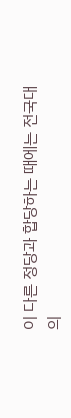이 다른 정당과 합당하는 때에는 전국대의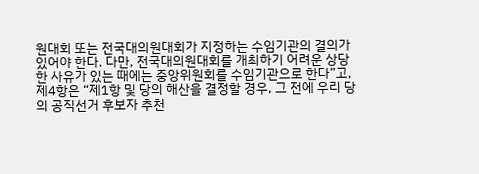원대회 또는 전국대의원대회가 지정하는 수임기관의 결의가 있어야 한다. 다만, 전국대의원대회를 개최하기 어려운 상당한 사유가 있는 때에는 중앙위원회를 수임기관으로 한다”고, 제4항은 “제1항 및 당의 해산을 결정할 경우, 그 전에 우리 당의 공직선거 후보자 추천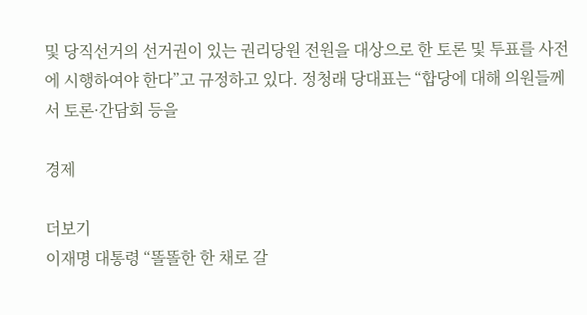및 당직선거의 선거권이 있는 권리당원 전원을 대상으로 한 토론 및 투표를 사전에 시행하여야 한다”고 규정하고 있다. 정청래 당대표는 “합당에 대해 의원들께서 토론·간담회 등을

경제

더보기
이재명 대통령 “똘똘한 한 채로 갈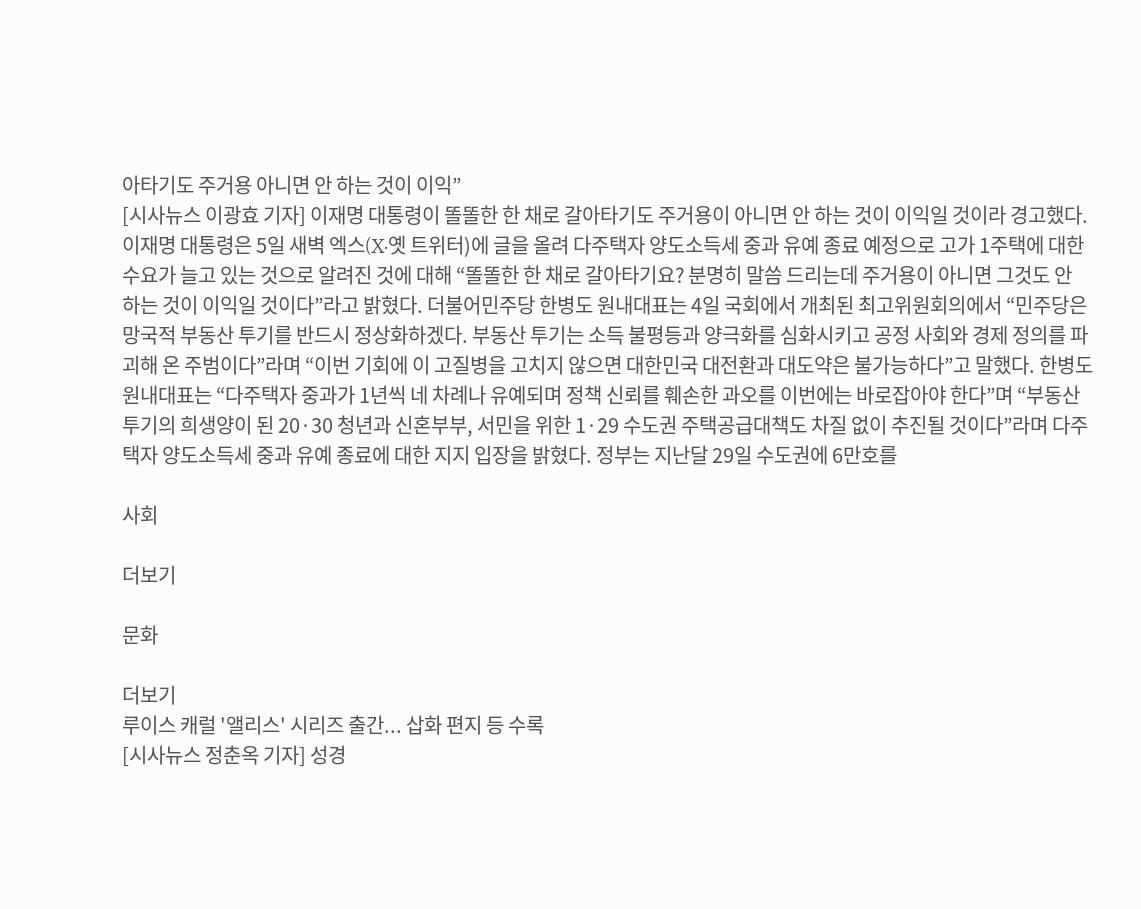아타기도 주거용 아니면 안 하는 것이 이익”
[시사뉴스 이광효 기자] 이재명 대통령이 똘똘한 한 채로 갈아타기도 주거용이 아니면 안 하는 것이 이익일 것이라 경고했다. 이재명 대통령은 5일 새벽 엑스(X·옛 트위터)에 글을 올려 다주택자 양도소득세 중과 유예 종료 예정으로 고가 1주택에 대한 수요가 늘고 있는 것으로 알려진 것에 대해 “똘똘한 한 채로 갈아타기요? 분명히 말씀 드리는데 주거용이 아니면 그것도 안 하는 것이 이익일 것이다”라고 밝혔다. 더불어민주당 한병도 원내대표는 4일 국회에서 개최된 최고위원회의에서 “민주당은 망국적 부동산 투기를 반드시 정상화하겠다. 부동산 투기는 소득 불평등과 양극화를 심화시키고 공정 사회와 경제 정의를 파괴해 온 주범이다”라며 “이번 기회에 이 고질병을 고치지 않으면 대한민국 대전환과 대도약은 불가능하다”고 말했다. 한병도 원내대표는 “다주택자 중과가 1년씩 네 차례나 유예되며 정책 신뢰를 훼손한 과오를 이번에는 바로잡아야 한다”며 “부동산 투기의 희생양이 된 20·30 청년과 신혼부부, 서민을 위한 1·29 수도권 주택공급대책도 차질 없이 추진될 것이다”라며 다주택자 양도소득세 중과 유예 종료에 대한 지지 입장을 밝혔다. 정부는 지난달 29일 수도권에 6만호를

사회

더보기

문화

더보기
루이스 캐럴 '앨리스' 시리즈 출간... 삽화 편지 등 수록
[시사뉴스 정춘옥 기자] 성경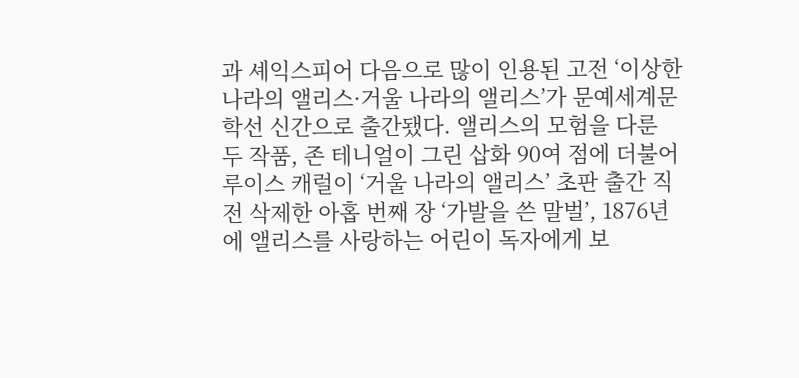과 셰익스피어 다음으로 많이 인용된 고전 ‘이상한 나라의 앨리스·거울 나라의 앨리스’가 문예세계문학선 신간으로 출간됐다. 앨리스의 모험을 다룬 두 작품, 존 테니얼이 그린 삽화 90여 점에 더불어 루이스 캐럴이 ‘거울 나라의 앨리스’ 초판 출간 직전 삭제한 아홉 번째 장 ‘가발을 쓴 말벌’, 1876년에 앨리스를 사랑하는 어린이 독자에게 보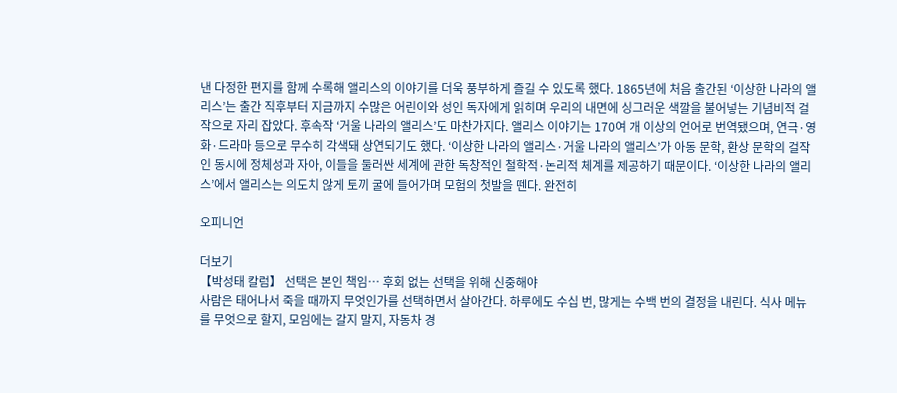낸 다정한 편지를 함께 수록해 앨리스의 이야기를 더욱 풍부하게 즐길 수 있도록 했다. 1865년에 처음 출간된 ‘이상한 나라의 앨리스’는 출간 직후부터 지금까지 수많은 어린이와 성인 독자에게 읽히며 우리의 내면에 싱그러운 색깔을 불어넣는 기념비적 걸작으로 자리 잡았다. 후속작 ‘거울 나라의 앨리스’도 마찬가지다. 앨리스 이야기는 170여 개 이상의 언어로 번역됐으며, 연극·영화·드라마 등으로 무수히 각색돼 상연되기도 했다. ‘이상한 나라의 앨리스·거울 나라의 앨리스’가 아동 문학, 환상 문학의 걸작인 동시에 정체성과 자아, 이들을 둘러싼 세계에 관한 독창적인 철학적·논리적 체계를 제공하기 때문이다. ‘이상한 나라의 앨리스’에서 앨리스는 의도치 않게 토끼 굴에 들어가며 모험의 첫발을 뗀다. 완전히

오피니언

더보기
【박성태 칼럼】 선택은 본인 책임… 후회 없는 선택을 위해 신중해야
사람은 태어나서 죽을 때까지 무엇인가를 선택하면서 살아간다. 하루에도 수십 번, 많게는 수백 번의 결정을 내린다. 식사 메뉴를 무엇으로 할지, 모임에는 갈지 말지, 자동차 경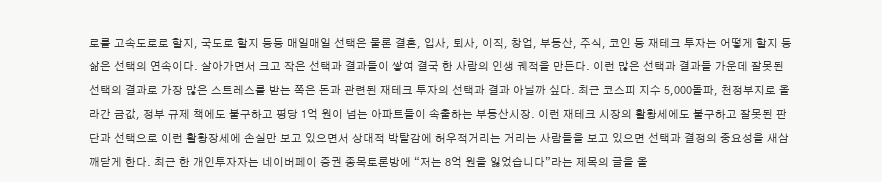로를 고속도로로 할지, 국도로 할지 등등 매일매일 선택은 물론 결혼, 입사, 퇴사, 이직, 창업, 부동산, 주식, 코인 등 재테크 투자는 어떻게 할지 등 삶은 선택의 연속이다. 살아가면서 크고 작은 선택과 결과들이 쌓여 결국 한 사람의 인생 궤적을 만든다. 이런 많은 선택과 결과들 가운데 잘못된 선택의 결과로 가장 많은 스트레스를 받는 쪽은 돈과 관련된 재테크 투자의 선택과 결과 아닐까 싶다. 최근 코스피 지수 5,000돌파, 천정부지로 올라간 금값, 정부 규제 책에도 불구하고 평당 1억 원이 넘는 아파트들이 속출하는 부동산시장. 이런 재테크 시장의 활황세에도 불구하고 잘못된 판단과 선택으로 이런 활황장세에 손실만 보고 있으면서 상대적 박탈감에 허우적거리는 거리는 사람들을 보고 있으면 선택과 결정의 중요성을 새삼 깨닫게 한다. 최근 한 개인투자자는 네이버페이 증권 종목토론방에 “저는 8억 원을 잃었습니다”라는 제목의 글을 올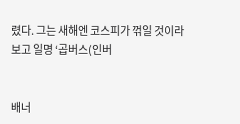렸다. 그는 새해엔 코스피가 꺾일 것이라 보고 일명 ‘곱버스(인버


배너